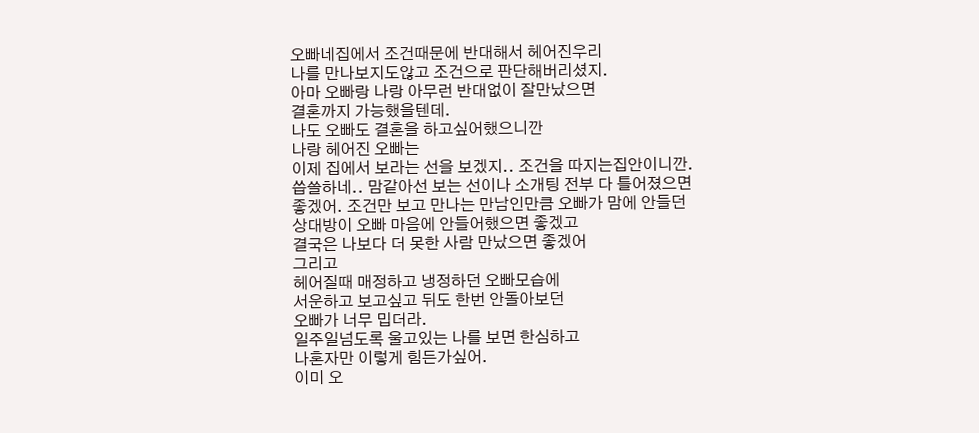오빠네집에서 조건때문에 반대해서 헤어진우리
나를 만나보지도않고 조건으로 판단해버리셨지.
아마 오빠랑 나랑 아무런 반대없이 잘만났으면
결혼까지 가능했을텐데.
나도 오빠도 결혼을 하고싶어했으니깐
나랑 헤어진 오빠는
이제 집에서 보라는 선을 보겠지.. 조건을 따지는집안이니깐.
씁쓸하네.. 맘같아선 보는 선이나 소개팅 전부 다 틀어졌으면
좋겠어. 조건만 보고 만나는 만남인만큼 오빠가 맘에 안들던
상대방이 오빠 마음에 안들어했으면 좋겠고
결국은 나보다 더 못한 사람 만났으면 좋겠어
그리고
헤어질때 매정하고 냉정하던 오빠모습에
서운하고 보고싶고 뒤도 한번 안돌아보던
오빠가 너무 밉더라.
일주일넘도록 울고있는 나를 보면 한심하고
나혼자만 이렇게 힘든가싶어.
이미 오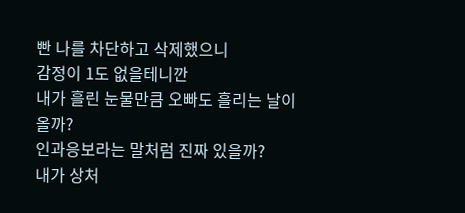빤 나를 차단하고 삭제했으니
감정이 1도 없을테니깐
내가 흘린 눈물만큼 오빠도 흘리는 날이올까?
인과응보라는 말처럼 진짜 있을까?
내가 상처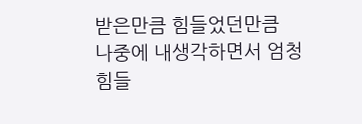받은만큼 힘들었던만큼
나중에 내생각하면서 엄청 힘들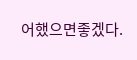어했으면좋겠다.